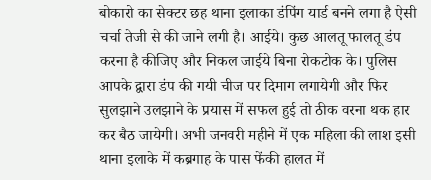बोकारो का सेक्टर छह थाना इलाका डंपिंग यार्ड बनने लगा है ऐसी चर्चा तेजी से की जाने लगी है। आईये। कुछ आलतू फालतू डंप करना है कीजिए और निकल जाईये बिना रोकटोक के। पुलिस आपके द्वारा डंप की गयी चीज पर दिमाग लगायेगी और फिर सुलझाने उलझाने के प्रयास में सफल हुई तो ठीक वरना थक हार कर बैठ जायेगी। अभी जनवरी महीने में एक महिला की लाश इसी थाना इलाके में कब्रगाह के पास फेंकी हालत में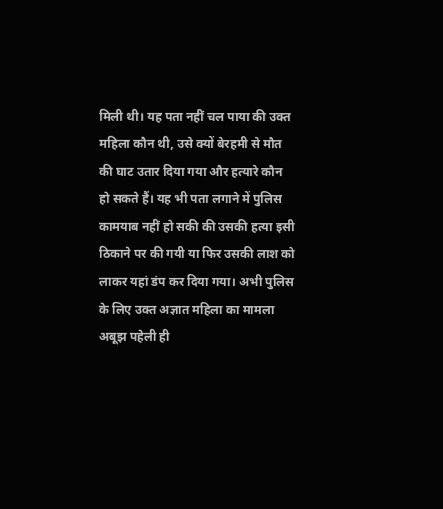मिली थी। यह पता नहीं चल पाया की उक्त महिला कौन थी, उसे क्यों बेरहमी से मौत की घाट उतार दिया गया और हत्यारे कौन हो सकते हैं। यह भी पता लगाने में पुलिस कामयाब नहीं हो सकी की उसकी हत्या इसी ठिकाने पर की गयी या फिर उसकी लाश को लाकर यहां डंप कर दिया गया। अभी पुलिस के लिए उक्त अज्ञात महिला का मामला अबूझ पहेली ही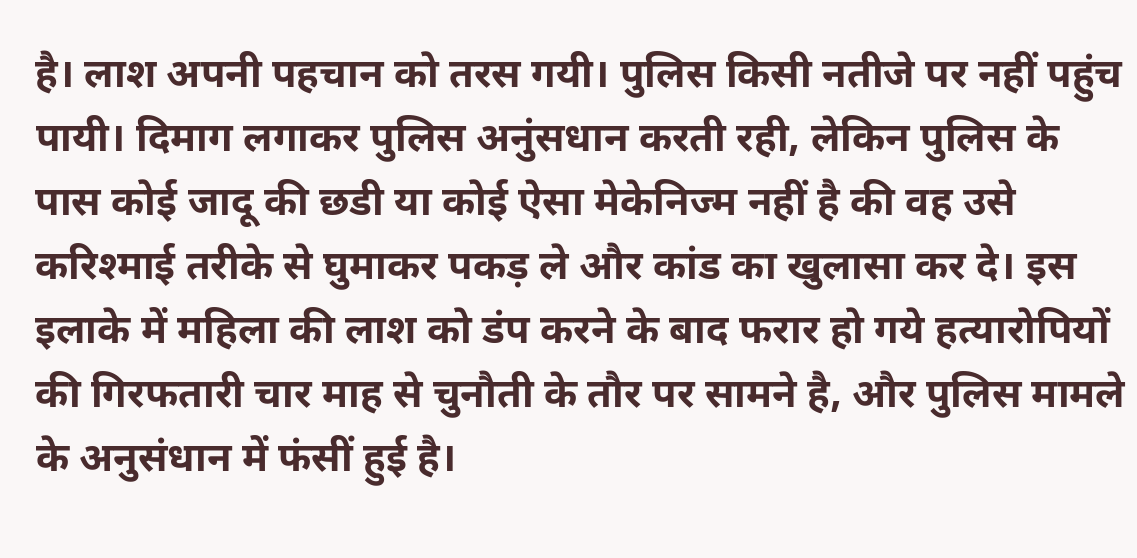है। लाश अपनी पहचान को तरस गयी। पुलिस किसी नतीजे पर नहीं पहुंच पायी। दिमाग लगाकर पुलिस अनुंसधान करती रही, लेकिन पुलिस के पास कोई जादू की छडी या कोई ऐसा मेकेनिज्म नहीं है की वह उसे करिश्माई तरीके से घुमाकर पकड़ ले और कांड का खुलासा कर दे। इस इलाके में महिला की लाश को डंप करने के बाद फरार हो गये हत्यारोपियों की गिरफतारी चार माह से चुनौती के तौर पर सामने है, और पुलिस मामले के अनुसंधान में फंसीं हुई है।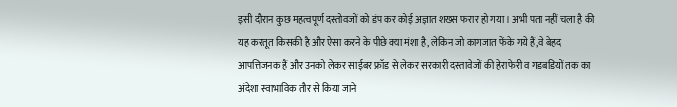इसी दौरान कुछ महत्वपूर्ण दस्तोवजों को डंप कर कोई अज्ञात शख्स फरार हो गया। अभी पता नहीं चला है की यह करतूत किसकी है और ऐसा करने के पीछे क्या मंशा है, लेकिन जो कागजात फेंके गये हैं,वे बेहद आपत्तिजनक हैं और उनको लेकर साईबर फ्रॉड से लेकर सरकारी दस्तावेजों की हेराफेरी व गडबडियों तक का अंदेशा स्वाभाविक तौर से किया जाने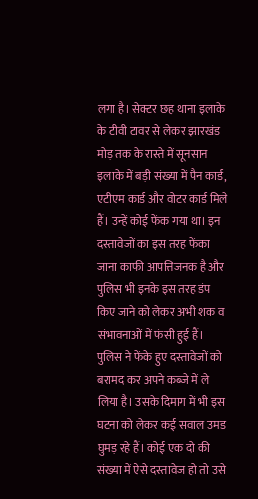लगा है। सेक्टर छह थाना इलाके के टीवी टावर से लेकर झारखंड मोड़ तक के रास्ते में सूनसान इलाके में बड़ी संख्या में पैन कार्ड, एटीएम कार्ड और वोटर कार्ड मिले हैं। उन्हें कोई फेंक गया था। इन दस्तावेजों का इस तरह फेंका जाना काफी आपत्तिजनक है और पुलिस भी इनके इस तरह डंप किए जाने को लेकर अभी शक व संभावनाओं में फंसी हुई हैं। पुलिस ने फेंके हुए दस्तावेजों को बरामद कर अपने कब्जे में ले लिया है। उसके दिमाग में भी इस घटना को लेकर कई सवाल उमड घुमड़ रहे हैं। कोई एक दो की संख्या में ऐसे दस्तावेज हो तो उसे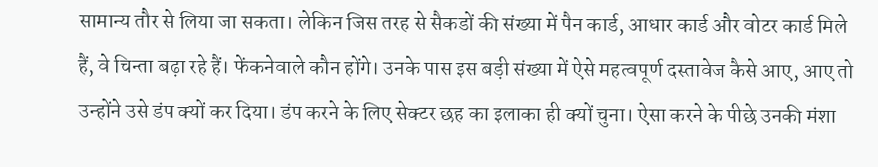सामान्य तौर से लिया जा सकता। लेकिन जिस तरह से सैकडों की संख्या में पैन कार्ड, आधार कार्ड और वोटर कार्ड मिले हैं, वे चिन्ता बढ़ा रहे हैं। फेंकनेवाले कौन होंगे। उनके पास इस बड़ी संख्या में ऐसे महत्वपूर्ण दस्तावेज कैसे आए, आए तो उन्होंने उसे डंप क्यों कर दिया। डंप करने के लिए सेक्टर छह का इलाका ही क्यों चुना। ऐसा करने के पीछे उनकी मंशा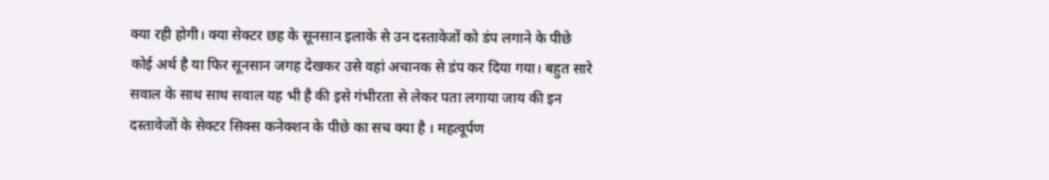क्या रही होगी। क्या सेक्टर छह के सूनसान इलाके से उन दस्तावेजों को डंप लगाने के पीछे कोई अर्थ है या फिर सूनसान जगह देखकर उसे वहां अचानक से डंप कर दिया गया। बहुत सारे सवाल के साथ साथ सवाल यह भी है की इसे गंभीरता से लेकर पता लगाया जाय की इन दस्तावेजों के सेक्टर सिक्स कनेक्शन के पीछे का सच क्या है । महत्वूर्पण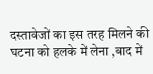दस्तावेजों का इस तरह मिलने की घटना को हलके में लेना ,बाद में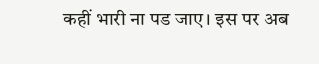कहीं भारी ना पड जाए। इस पर अब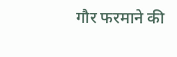गौर फरमाने की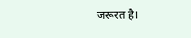जरूरत है।